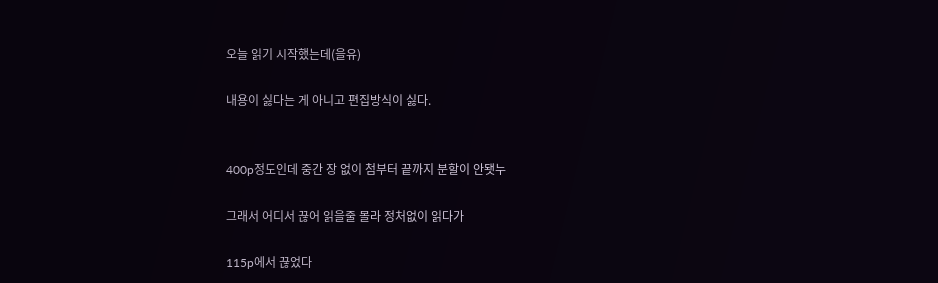오늘 읽기 시작했는데(을유)

내용이 싫다는 게 아니고 편집방식이 싫다.


400p정도인데 중간 장 없이 첨부터 끝까지 분할이 안됏누

그래서 어디서 끊어 읽을줄 몰라 정처없이 읽다가

115p에서 끊었다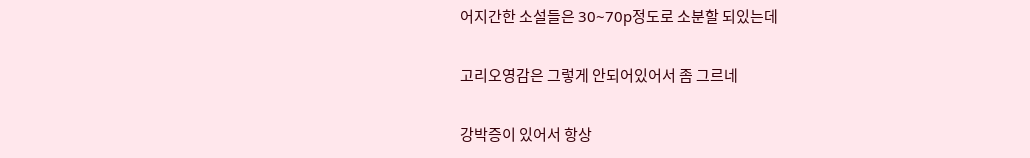어지간한 소설들은 30~70p정도로 소분할 되있는데

고리오영감은 그렇게 안되어있어서 좀 그르네

강박증이 있어서 항상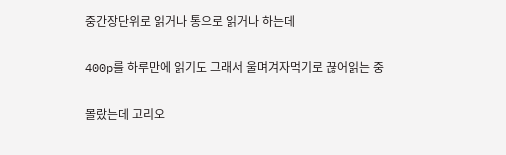중간장단위로 읽거나 통으로 읽거나 하는데

400p를 하루만에 읽기도 그래서 울며겨자먹기로 끊어읽는 중

몰랐는데 고리오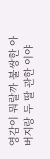영감이 뭐랄까 불쌍한 아버지랑 두 딸 관한 이야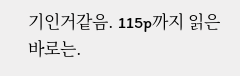기인거같음. 115p까지 읽은 바로는.